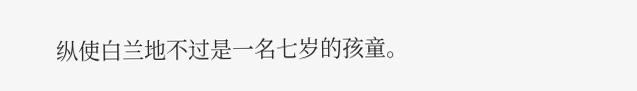纵使白兰地不过是一名七岁的孩童。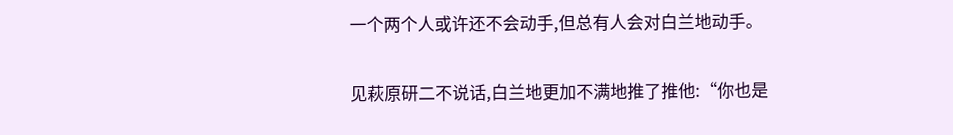一个两个人或许还不会动手,但总有人会对白兰地动手。

见萩原研二不说话,白兰地更加不满地推了推他:“你也是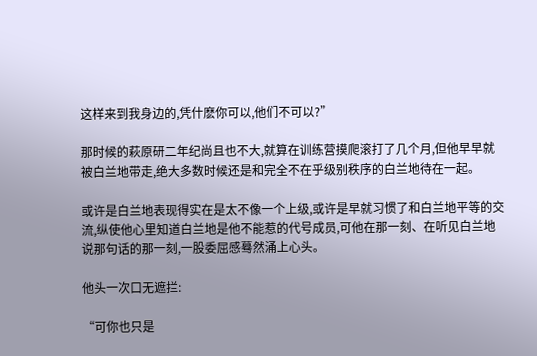这样来到我身边的,凭什麽你可以,他们不可以?”

那时候的萩原研二年纪尚且也不大,就算在训练营摸爬滚打了几个月,但他早早就被白兰地带走,绝大多数时候还是和完全不在乎级别秩序的白兰地待在一起。

或许是白兰地表现得实在是太不像一个上级,或许是早就习惯了和白兰地平等的交流,纵使他心里知道白兰地是他不能惹的代号成员,可他在那一刻、在听见白兰地说那句话的那一刻,一股委屈感蓦然涌上心头。

他头一次口无遮拦:

“可你也只是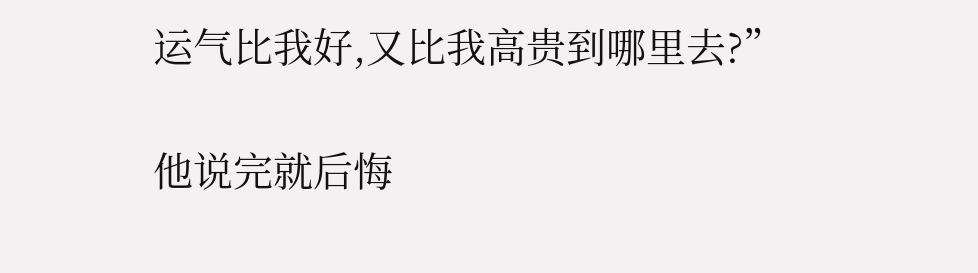运气比我好,又比我高贵到哪里去?”

他说完就后悔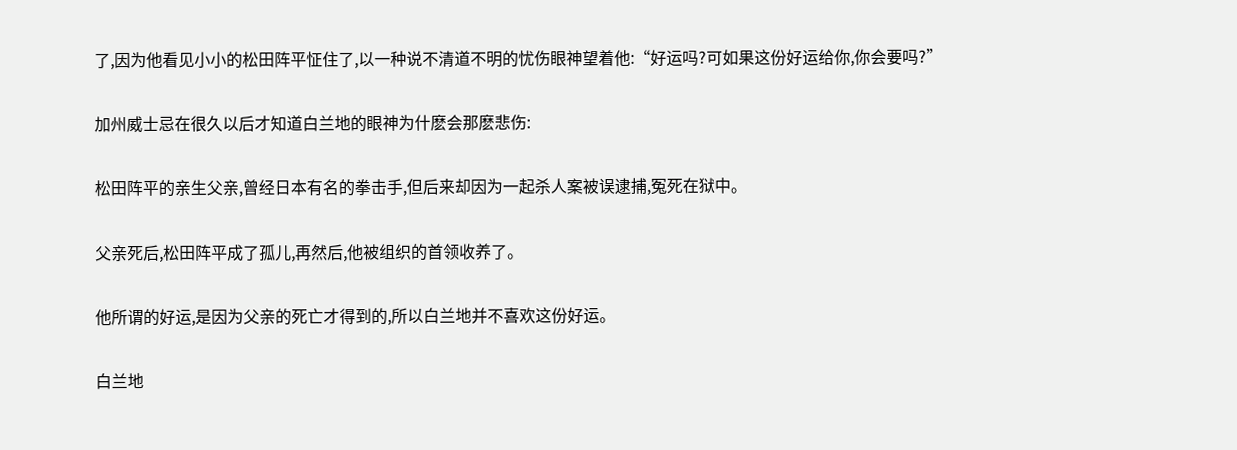了,因为他看见小小的松田阵平怔住了,以一种说不清道不明的忧伤眼神望着他:“好运吗?可如果这份好运给你,你会要吗?”

加州威士忌在很久以后才知道白兰地的眼神为什麽会那麽悲伤:

松田阵平的亲生父亲,曾经日本有名的拳击手,但后来却因为一起杀人案被误逮捕,冤死在狱中。

父亲死后,松田阵平成了孤儿,再然后,他被组织的首领收养了。

他所谓的好运,是因为父亲的死亡才得到的,所以白兰地并不喜欢这份好运。

白兰地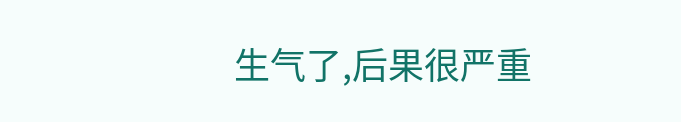生气了,后果很严重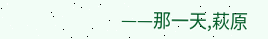——那一天,萩原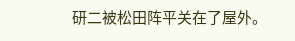研二被松田阵平关在了屋外。